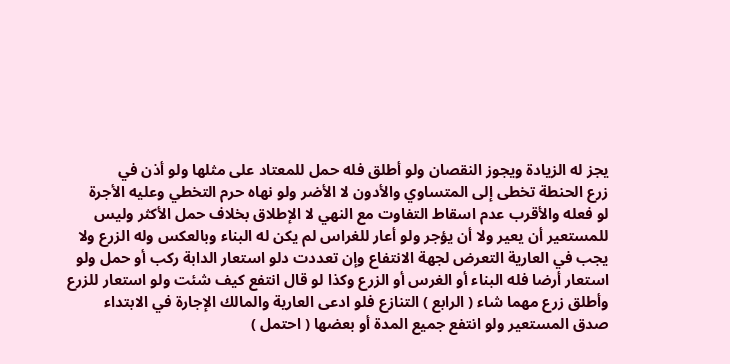يجز له الزيادة ويجوز النقصان ولو أطلق فله حمل للمعتاد على مثلها ولو أذن في
زرع الحنطة تخطى إلى المتساوي والأدون لا الأضر ولو نهاه حرم التخطي وعليه الأجرة
لو فعله والأقرب عدم اسقاط التفاوت مع النهي لا الإطلاق بخلاف حمل الأكثر وليس
للمستعير أن يعير ولا أن يؤجر ولو أعار للغراس لم يكن له البناء وبالعكس وله الزرع ولا
يجب في العارية التعرض لجهة الانتفاع وإن تعددت دلو استعار الدابة ركب أو حمل ولو
استعار أرضا فله البناء أو الغرس أو الزرع وكذا لو قال انتفع كيف شئت ولو استعار للزرع
وأطلق زرع مهما شاء ( الرابع ) التنازع فلو ادعى العارية والمالك الإجارة في الابتداء
صدق المستعير ولو انتفع جميع المدة أو بعضها ( احتمل )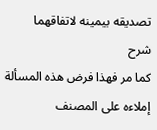تصديقه بيمينه لاتفاقهما
شرح
كما مر فهذا فرض هذه المسألة إملاءه على المصنف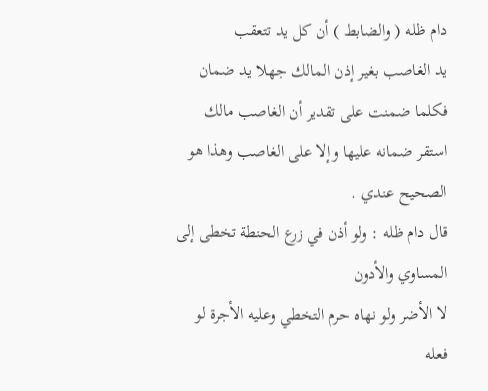دام ظله ( والضابط ) أن كل يد تتعقب
يد الغاصب بغير إذن المالك جهلا يد ضمان فكلما ضمنت على تقدير أن الغاصب مالك
استقر ضمانه عليها وإلا على الغاصب وهذا هو الصحيح عندي .
قال دام ظله : ولو أذن في زرع الحنطة تخطى إلى المساوي والأدون
لا الأضر ولو نهاه حرم التخطي وعليه الأجرة لو فعله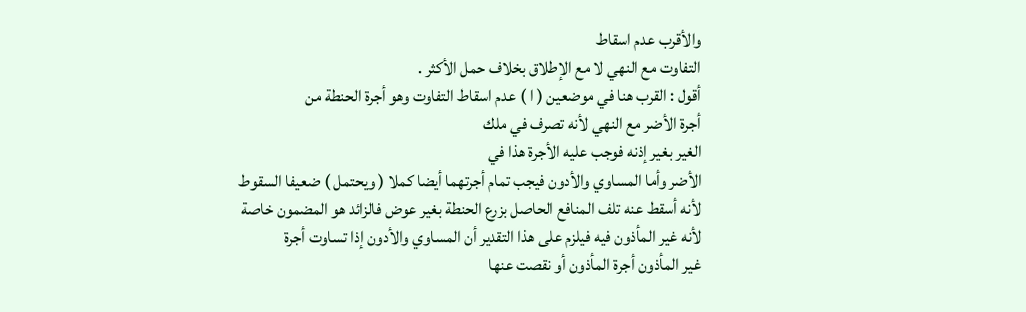والأقرب عدم اسقاط
التفاوت مع النهي لا مع الإطلاق بخلاف حمل الأكثر .
أقول : القرب هنا في موضعين ( ا ) عدم اسقاط التفاوت وهو أجرة الحنطة من
أجرة الأضر مع النهي لأنه تصرف في ملك
الغير بغير إذنه فوجب عليه الأجرة هذا في
الأضر وأما المساوي والأدون فيجب تمام أجرتهما أيضا كملا ( ويحتمل ) ضعيفا السقوط
لأنه أسقط عنه تلف المنافع الحاصل بزرع الحنطة بغير عوض فالزائد هو المضمون خاصة
لأنه غير المأذون فيه فيلزم على هذا التقدير أن المساوي والأدون إذا تساوت أجرة
غير المأذون أجرة المأذون أو نقصت عنها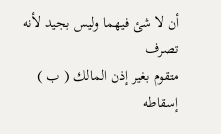أن لا شئ فيهما وليس بجيد لأنه تصرف
متقوم بغير إذن المالك ( ب ) إسقاطه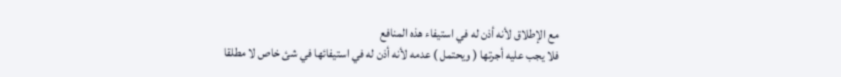مع الإطلاق لأنه أذن له في استيفاء هذه المنافع
فلا يجب عليه أجرتها ( ويحتمل ) عدمه لأنه أذن له في استيفائها في شئ خاص لا مطلقا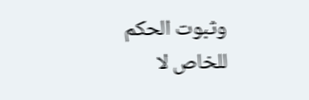وثبوت الحكم للخاص لا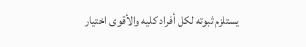يستلزم ثبوته لكل أفراد كليه والأقوى اختيار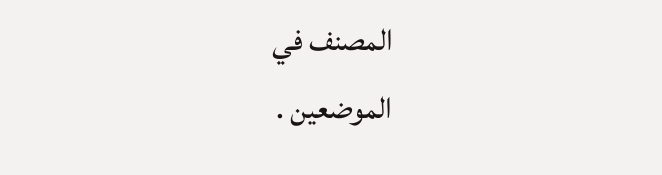المصنف في
الموضعين .